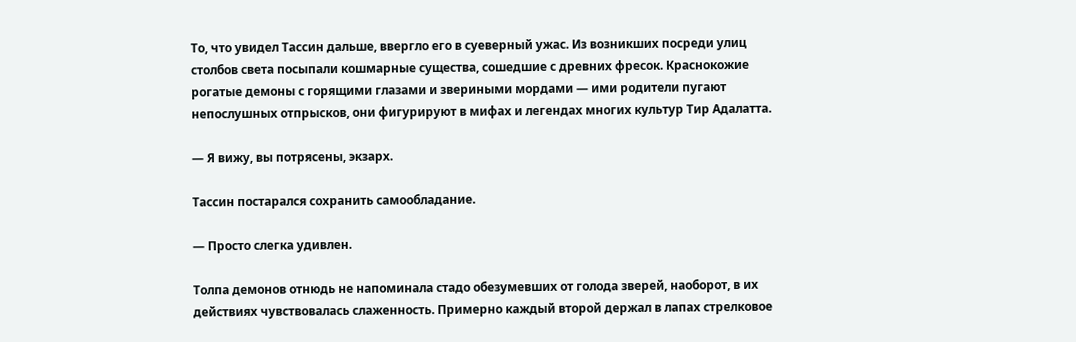То, что увидел Тассин дальше, ввергло его в суеверный ужас. Из возникших посреди улиц столбов света посыпали кошмарные существа, сошедшие с древних фресок. Краснокожие рогатые демоны с горящими глазами и звериными мордами — ими родители пугают непослушных отпрысков, они фигурируют в мифах и легендах многих культур Тир Адалатта.

— Я вижу, вы потрясены, экзарх.

Тассин постарался сохранить самообладание.

— Просто слегка удивлен.

Толпа демонов отнюдь не напоминала стадо обезумевших от голода зверей, наоборот, в их действиях чувствовалась слаженность. Примерно каждый второй держал в лапах стрелковое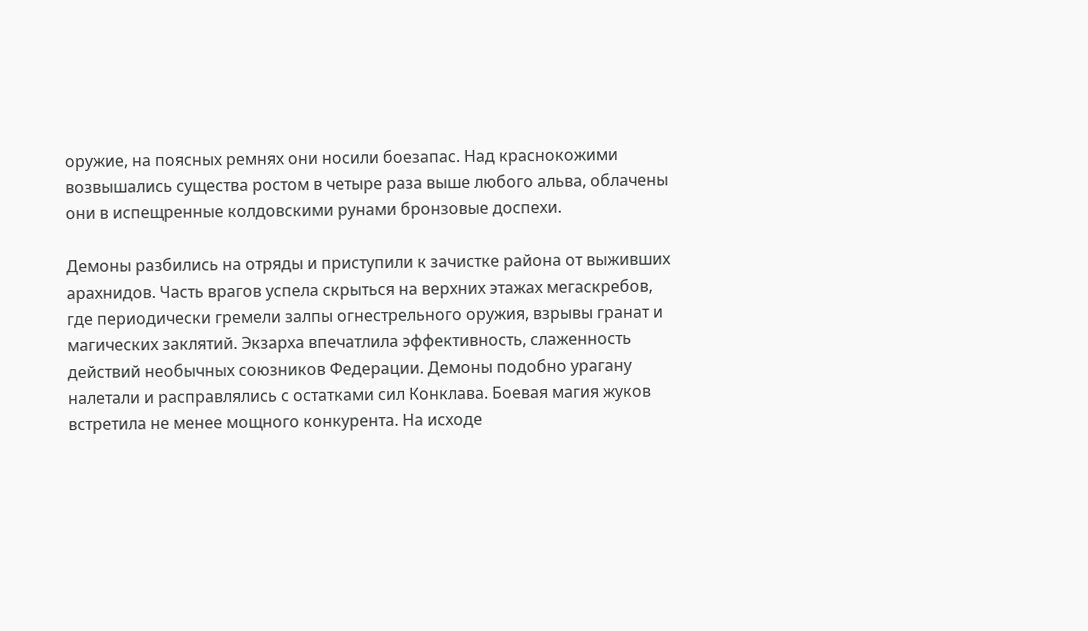оружие, на поясных ремнях они носили боезапас. Над краснокожими возвышались существа ростом в четыре раза выше любого альва, облачены они в испещренные колдовскими рунами бронзовые доспехи.

Демоны разбились на отряды и приступили к зачистке района от выживших арахнидов. Часть врагов успела скрыться на верхних этажах мегаскребов, где периодически гремели залпы огнестрельного оружия, взрывы гранат и магических заклятий. Экзарха впечатлила эффективность, слаженность действий необычных союзников Федерации. Демоны подобно урагану налетали и расправлялись с остатками сил Конклава. Боевая магия жуков встретила не менее мощного конкурента. На исходе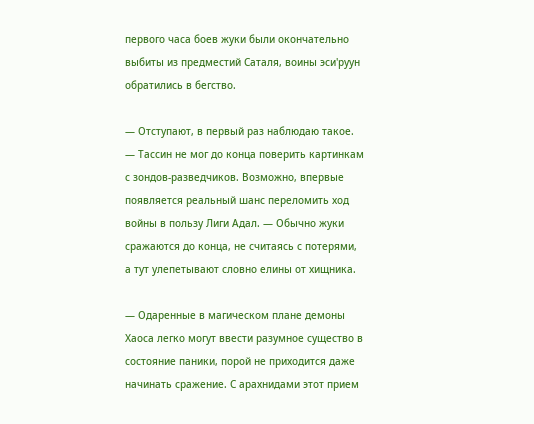первого часа боев жуки были окончательно выбиты из предместий Саталя, воины эси'руун обратились в бегство.

— Отступают, в первый раз наблюдаю такое. — Тассин не мог до конца поверить картинкам с зондов-разведчиков. Возможно, впервые появляется реальный шанс переломить ход войны в пользу Лиги Адал. — Обычно жуки сражаются до конца, не считаясь с потерями, а тут улепетывают словно елины от хищника.

— Одаренные в магическом плане демоны Хаоса легко могут ввести разумное существо в состояние паники, порой не приходится даже начинать сражение. С арахнидами этот прием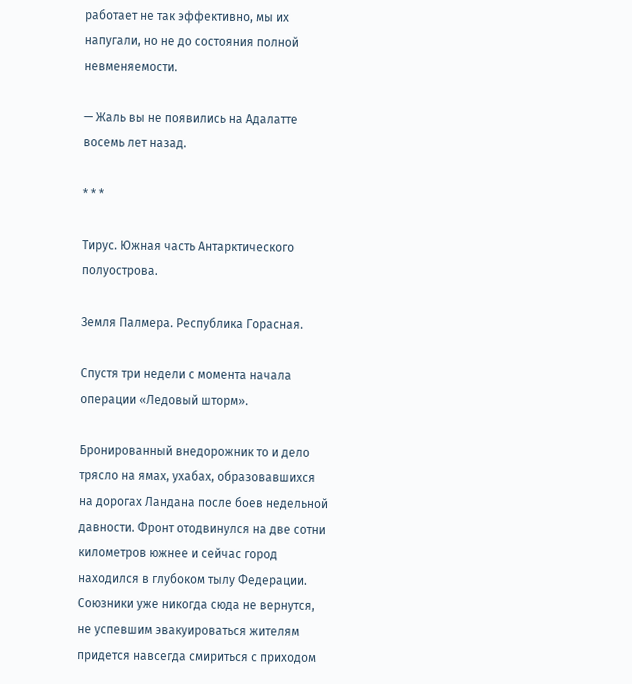работает не так эффективно, мы их напугали, но не до состояния полной невменяемости.

— Жаль вы не появились на Адалатте восемь лет назад.

* * *

Тирус. Южная часть Антарктического полуострова.

Земля Палмера. Республика Горасная.

Спустя три недели с момента начала операции «Ледовый шторм».

Бронированный внедорожник то и дело трясло на ямах, ухабах, образовавшихся на дорогах Ландана после боев недельной давности. Фронт отодвинулся на две сотни километров южнее и сейчас город находился в глубоком тылу Федерации. Союзники уже никогда сюда не вернутся, не успевшим эвакуироваться жителям придется навсегда смириться с приходом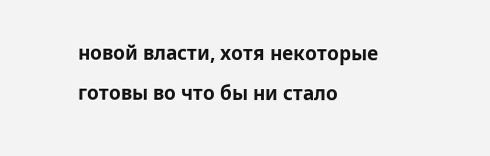новой власти, хотя некоторые готовы во что бы ни стало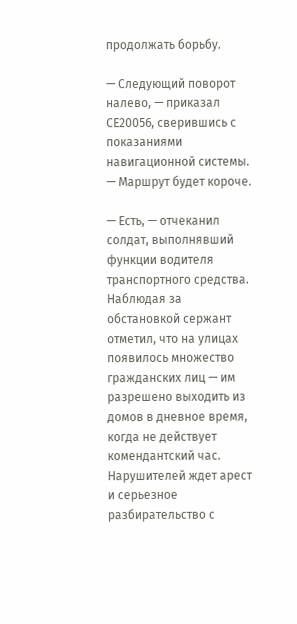продолжать борьбу.

— Следующий поворот налево, — приказал СЕ20056, сверившись с показаниями навигационной системы. — Маршрут будет короче.

— Есть, — отчеканил солдат, выполнявший функции водителя транспортного средства. Наблюдая за обстановкой сержант отметил, что на улицах появилось множество гражданских лиц — им разрешено выходить из домов в дневное время, когда не действует комендантский час. Нарушителей ждет арест и серьезное разбирательство с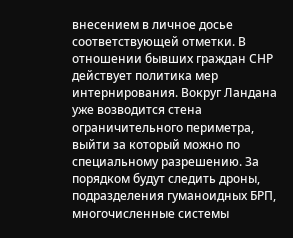внесением в личное досье соответствующей отметки. В отношении бывших граждан СНР действует политика мер интернирования. Вокруг Ландана уже возводится стена ограничительного периметра, выйти за который можно по специальному разрешению. За порядком будут следить дроны, подразделения гуманоидных БРП, многочисленные системы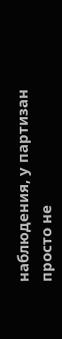наблюдения, у партизан просто не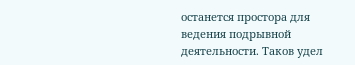останется простора для ведения подрывной деятельности. Таков удел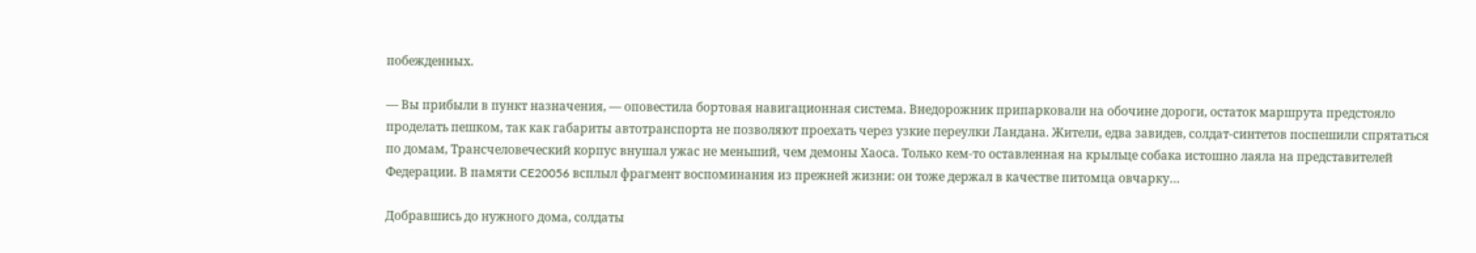побежденных.

— Вы прибыли в пункт назначения, — оповестила бортовая навигационная система. Внедорожник припарковали на обочине дороги, остаток маршрута предстояло проделать пешком, так как габариты автотранспорта не позволяют проехать через узкие переулки Ландана. Жители, едва завидев, солдат-синтетов поспешили спрятаться по домам, Трансчеловеческий корпус внушал ужас не меньший, чем демоны Хаоса. Только кем-то оставленная на крыльце собака истошно лаяла на представителей Федерации. В памяти CE20056 всплыл фрагмент воспоминания из прежней жизни: он тоже держал в качестве питомца овчарку…

Добравшись до нужного дома, солдаты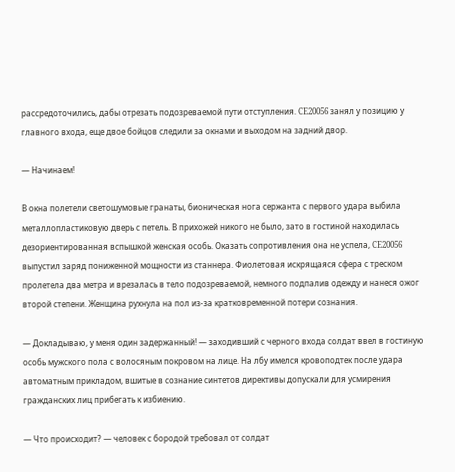рассредоточились, дабы отрезать подозреваемой пути отступления. CE20056 занял у позицию у главного входа, еще двое бойцов следили за окнами и выходом на задний двор.

— Начинаем!

В окна полетели светошумовые гранаты, бионическая нога сержанта с первого удара выбила металлопластиковую дверь с петель. В прихожей никого не было, зато в гостиной находилась дезориентированная вспышкой женская особь. Оказать сопротивления она не успела, CE20056 выпустил заряд пониженной мощности из станнера. Фиолетовая искрящаяся сфера с треском пролетела два метра и врезалась в тело подозреваемой, немного подпалив одежду и нанеся ожог второй степени. Женщина рухнула на пол из-за кратковременной потери сознания.

— Докладываю, у меня один задержанный! — заходивший с черного входа солдат ввел в гостиную особь мужского пола с волосяным покровом на лице. На лбу имелся кровоподтек после удара автоматным прикладом, вшитые в сознание синтетов директивы допускали для усмирения гражданских лиц прибегать к избиению.

— Что происходит? — человек с бородой требовал от солдат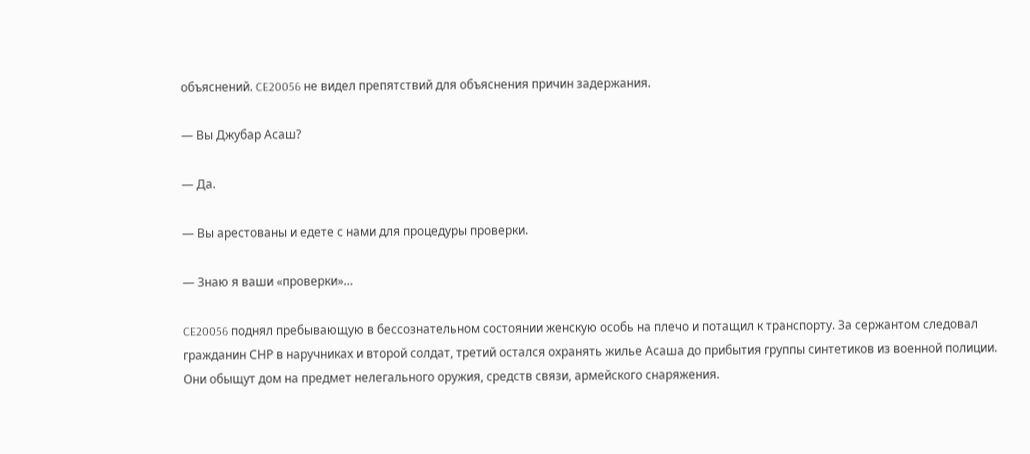объяснений. CE20056 не видел препятствий для объяснения причин задержания.

— Вы Джубар Асаш?

— Да.

— Вы арестованы и едете с нами для процедуры проверки.

— Знаю я ваши «проверки»…

CE20056 поднял пребывающую в бессознательном состоянии женскую особь на плечо и потащил к транспорту. За сержантом следовал гражданин СНР в наручниках и второй солдат, третий остался охранять жилье Асаша до прибытия группы синтетиков из военной полиции. Они обыщут дом на предмет нелегального оружия, средств связи, армейского снаряжения.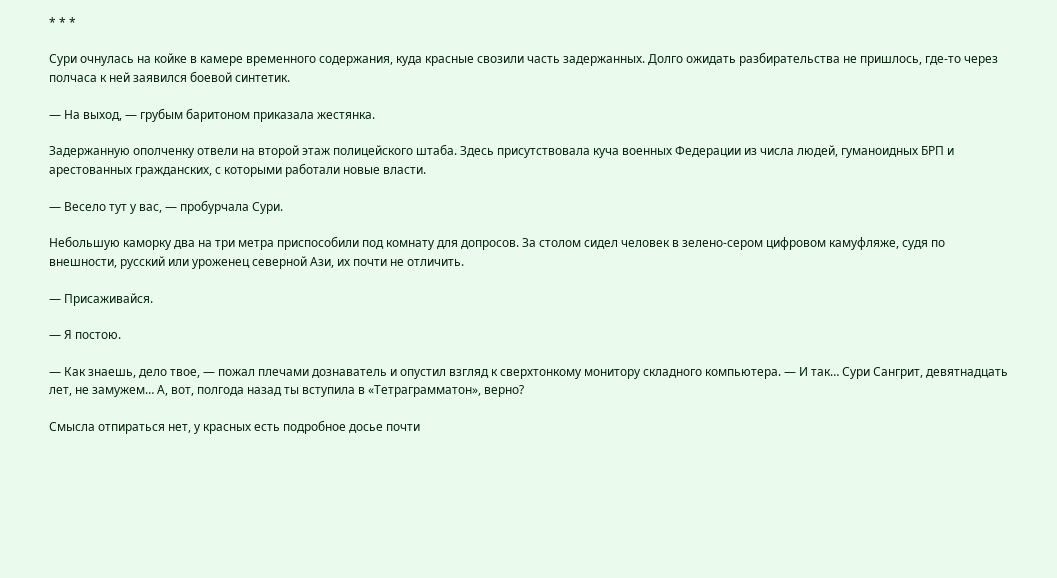* * *

Сури очнулась на койке в камере временного содержания, куда красные свозили часть задержанных. Долго ожидать разбирательства не пришлось, где-то через полчаса к ней заявился боевой синтетик.

— На выход, — грубым баритоном приказала жестянка.

Задержанную ополченку отвели на второй этаж полицейского штаба. Здесь присутствовала куча военных Федерации из числа людей, гуманоидных БРП и арестованных гражданских, с которыми работали новые власти.

— Весело тут у вас, — пробурчала Сури.

Небольшую каморку два на три метра приспособили под комнату для допросов. За столом сидел человек в зелено-сером цифровом камуфляже, судя по внешности, русский или уроженец северной Ази, их почти не отличить.

— Присаживайся.

— Я постою.

— Как знаешь, дело твое, — пожал плечами дознаватель и опустил взгляд к сверхтонкому монитору складного компьютера. — И так… Сури Сангрит, девятнадцать лет, не замужем… А, вот, полгода назад ты вступила в «Тетраграмматон», верно?

Смысла отпираться нет, у красных есть подробное досье почти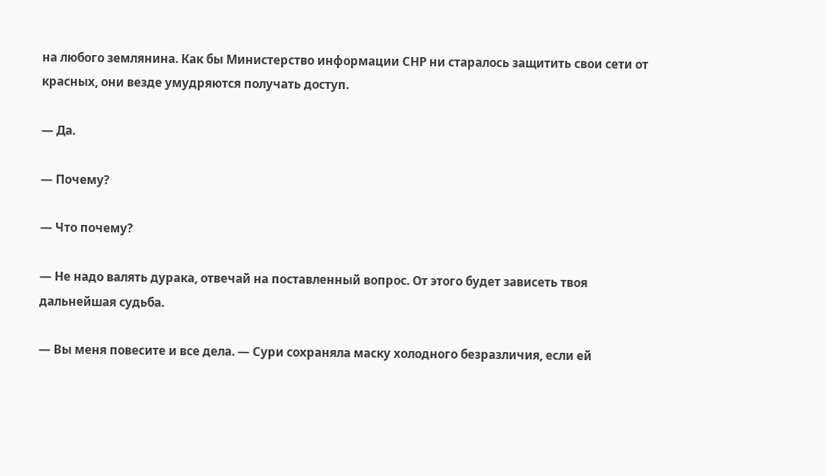на любого землянина. Как бы Министерство информации СНР ни старалось защитить свои сети от красных, они везде умудряются получать доступ.

— Да.

— Почему?

— Что почему?

— Не надо валять дурака, отвечай на поставленный вопрос. От этого будет зависеть твоя дальнейшая судьба.

— Вы меня повесите и все дела. — Сури сохраняла маску холодного безразличия, если ей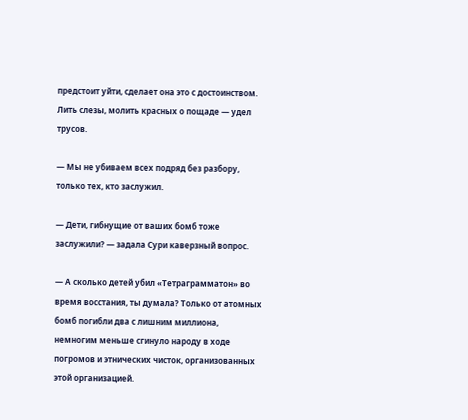предстоит уйти, сделает она это с достоинством. Лить слезы, молить красных о пощаде — удел трусов.

— Мы не убиваем всех подряд без разбору, только тех, кто заслужил.

— Дети, гибнущие от ваших бомб тоже заслужили? — задала Сури каверзный вопрос.

— А сколько детей убил «Тетраграмматон» во время восстания, ты думала? Только от атомных бомб погибли два с лишним миллиона, немногим меньше сгинуло народу в ходе погромов и этнических чисток, организованных этой организацией.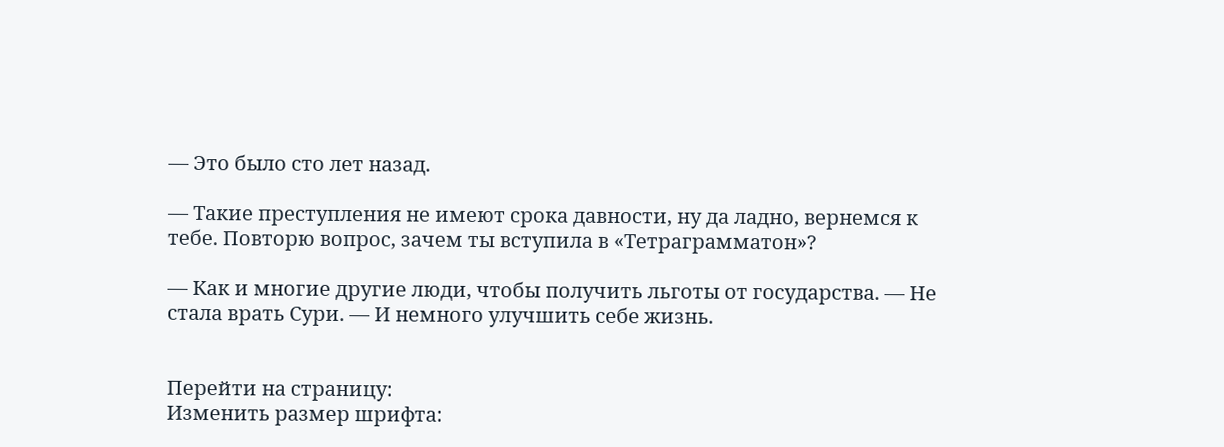— Это было сто лет назад.

— Такие преступления не имеют срока давности, ну да ладно, вернемся к тебе. Повторю вопрос, зачем ты вступила в «Тетраграмматон»?

— Как и многие другие люди, чтобы получить льготы от государства. — Не стала врать Сури. — И немного улучшить себе жизнь.


Перейти на страницу:
Изменить размер шрифта: